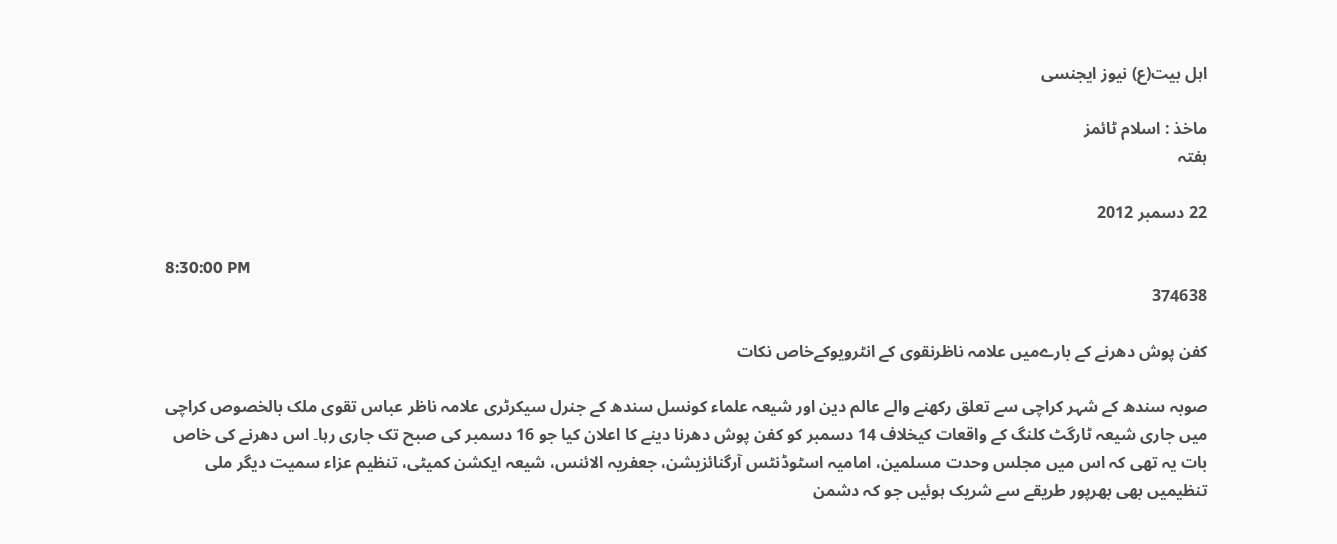اہل بیت(ع) نیوز ایجنسی

ماخذ : اسلام ٹائمز
ہفتہ

22 دسمبر 2012

8:30:00 PM
374638

کفن پوش دھرنے کے بارےمیں علامہ ناظرنقوی کے انٹرویوکےخاص نکات

صوبہ سندھ کے شہر کراچی سے تعلق رکھنے والے عالم دین اور شیعہ علماء کونسل سندھ کے جنرل سیکرٹری علامہ ناظر عباس تقوی ملک بالخصوص کراچی میں جاری شیعہ ٹارگٹ کلنگ کے واقعات کیخلاف 14 دسمبر کو کفن پوش دھرنا دینے کا اعلان کیا جو 16 دسمبر کی صبح تک جاری رہا۔ اس دھرنے کی خاص بات یہ تھی کہ اس میں مجلس وحدت مسلمین، امامیہ اسٹوڈنٹس آرگنائزیشن، جعفریہ الائنس، شیعہ ایکشن کمیٹی، تنظیم عزاء سمیت دیگر ملی تنظیمیں بھی بھرپور طریقے سے شریک ہوئیں جو کہ دشمن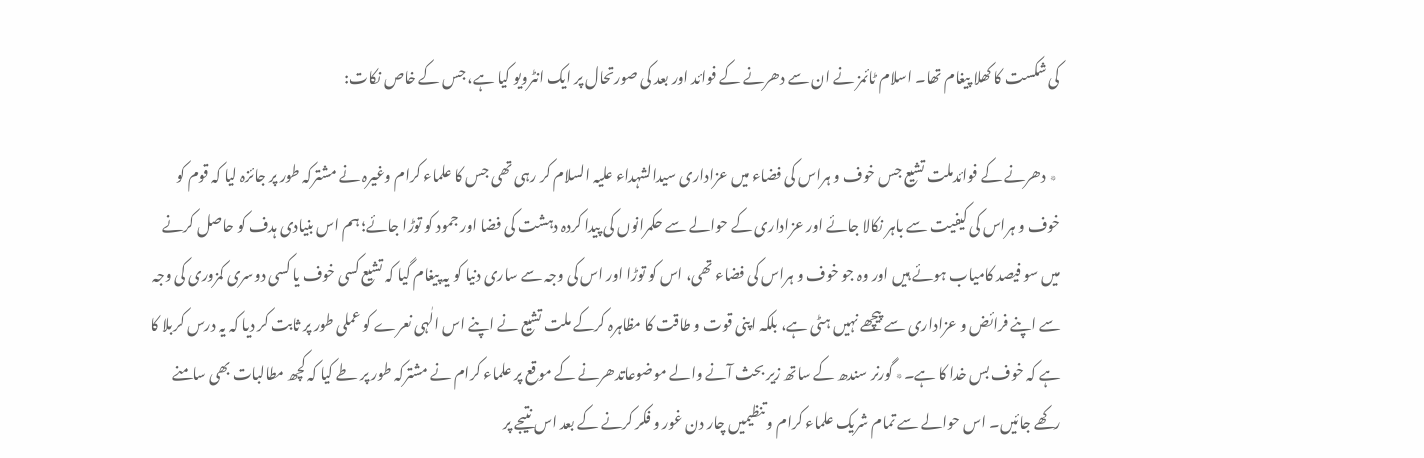کی شکست کا کھلا پیغام تھا۔ اسلام ٹائمز نے ان سے دھرنے کے فوائد اور بعد کی صورتحال پر ایک انٹرویو کیا ہے، جس کے خاص نکات:

 ٭ دھرنے کے فوائدملت تشیع جس خوف و ہراس کی فضاء میں عزاداری سیدالشہداء علیہ السلام کر رہی تھی جس کا علماء کرام وغیرہ نے مشترکہ طور پر جائزہ لیا کہ قوم کو خوف و ہراس کی کیفیت سے باہر نکالا جائے اور عزاداری کے حوالے سے حکمرانوں کی پیدا کردہ دہشت کی فضا اور جمود کو توڑا جائے؛ ہم اس بنیادی ہدف کو حاصل کرنے میں سو فیصد کامیاب ہوئے ہیں اور وہ جو خوف و ہراس کی فضاء تھی، اس کو توڑا اور اس کی وجہ سے ساری دنیا کو یہ پیغام گیا کہ تشیع کسی خوف یا کسی دوسری کمزوری کی وجہ سے اپنے فرائض و عزاداری سے پیچھے نہیں ہٹی ہے، بلکہ اپنی قوت و طاقت کا مظاہرہ کرکے ملت تشیع نے اپنے اس الٰہی نعرے کو عملی طور پر ثابت کر دیا کہ یہ درس کربلا کا ہے کہ خوف بس خدا کا ہے۔٭ گورنر سندھ کے ساتھ زیر بحث آنے والے موضوعاتدھرنے کے موقع پر علماء کرام نے مشترکہ طور پر طے کیا کہ کچھ مطالبات بھی سامنے رکھے جائیں۔ اس حوالے سے تمام شریک علماء کرام و تنظیمیں چار دن غور و فکر کرنے کے بعد اس نتیجے پر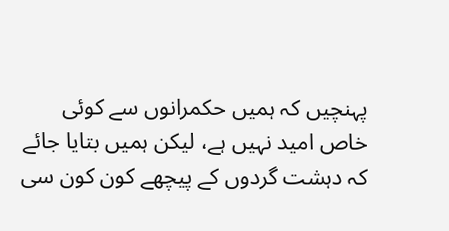پہنچیں کہ ہمیں حکمرانوں سے کوئی خاص امید نہیں ہے، لیکن ہمیں بتایا جائے کہ دہشت گردوں کے پیچھے کون کون سی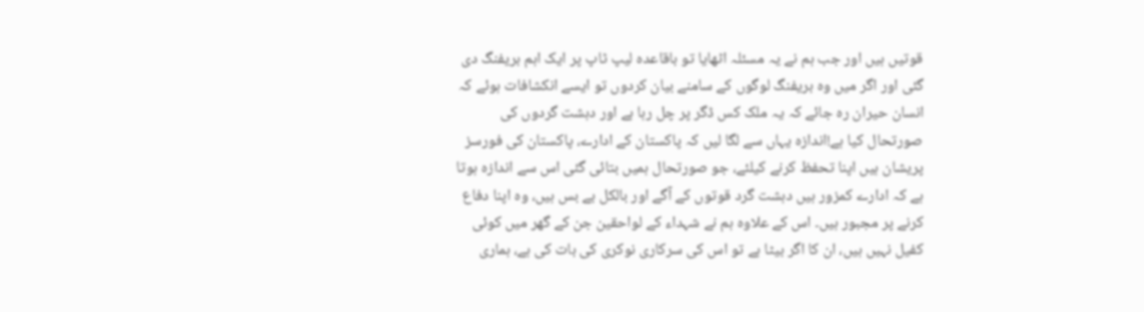قوتیں ہیں اور جب ہم نے یہ مسئلہ اٹھایا تو باقاعدہ لیپ ٹاپ پر ایک اہم بریفنگ دی گئی اور اگر میں وہ بریفنگ لوگوں کے سامنے بیان کردوں تو ایسے انکشافات ہوئے کہ انسان حیران رہ جائے کہ یہ ملک کس ڈگر پر چل رہا ہے اور دہشت گردوں کی صورتحال کیا ہے!اندازہ یہاں سے لگا لیں کہ پاکستان کے ادارے، پاکستان کی فورسز پریشان ہیں اپنا تحفظ کرنے کیلئے، جو صورتحال ہمیں بتائی گئی اس سے اندازہ ہوتا ہے کہ ادارے کمزور ہیں دہشت گرد قوتوں کے آگے اور بالکل بے بس ہیں، وہ اپنا دفاع کرنے پر مجبور ہیں۔ اس کے علاوہ ہم نے شہداء کے لواحقین جن کے گھر میں کوئی کفیل نہیں ہیں، ان کا اگر بیٹا ہے تو اس کی سرکاری نوکری کی بات کی ہے، ہماری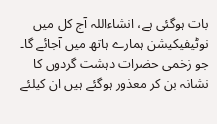بات ہوگئی ہے، انشاءاللہ آج کل میں نوٹیفیکیشن ہمارے ہاتھ میں آجائے گا۔ جو زخمی حضرات دہشت گردوں کا نشانہ بن کر معذور ہوگئے ہیں ان کیلئے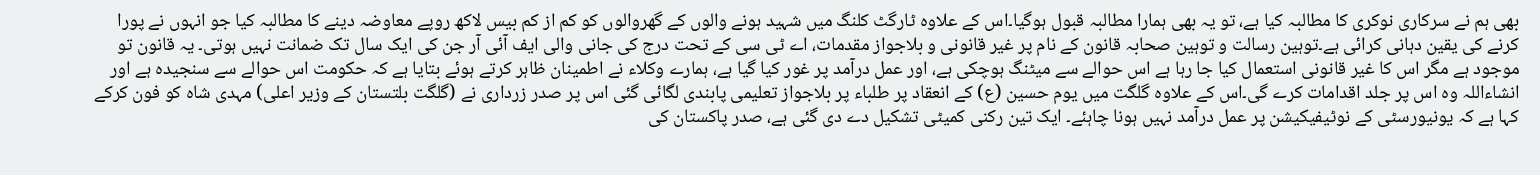بھی ہم نے سرکاری نوکری کا مطالبہ کیا ہے، تو یہ بھی ہمارا مطالبہ قبول ہوگیا۔اس کے علاوہ ٹارگٹ کلنگ میں شہید ہونے والوں کے گھروالوں کو کم از کم بیس لاکھ روپے معاوضہ دینے کا مطالبہ کیا جو انہوں نے پورا کرنے کی یقین دہانی کرائی ہے۔توہین رسالت و توہین صحابہ قانون کے نام پر غیر قانونی و بلاجواز مقدمات، اے ٹی سی کے تحت درج کی جانی والی ایف آئی آر جن کی ایک سال تک ضمانت نہیں ہوتی۔ یہ قانون تو موجود ہے مگر اس کا غیر قانونی استعمال کیا جا رہا ہے اس حوالے سے میٹنگ ہوچکی ہے، اور عمل درآمد پر غور کیا گیا ہے، ہمارے وکلاء نے اطمینان ظاہر کرتے ہوئے بتایا ہے کہ حکومت اس حوالے سے سنجیدہ ہے اور انشاءاللہ وہ اس پر جلد اقدامات کرے گی۔اس کے علاوہ گلگت میں یوم حسین (ع) کے انعقاد پر طلباء پر بلاجواز تعلیمی پابندی لگائی گئی اس پر صدر زرداری نے (گلگت بلتستان کے وزير اعلی) مہدی شاہ کو فون کرکے کہا ہے کہ یونیورسٹی کے نوٹیفیکیشن پر عمل درآمد نہیں ہونا چاہئے۔ ایک تین رکنی کمیٹی تشکیل دے دی گئی ہے، صدر پاکستان کی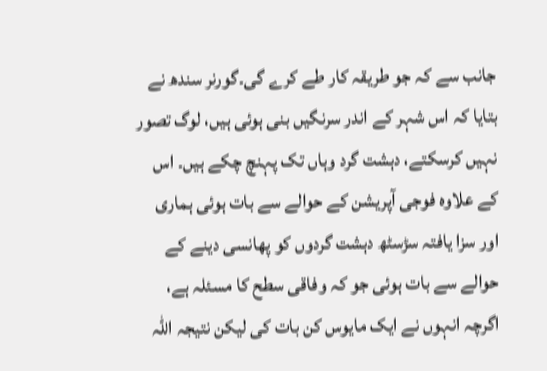جانب سے کہ جو طریقہ کار طے کرے گی۔گورنر سندھ نے بتایا کہ اس شہر کے اندر سرنگیں بنی ہوئی ہیں، لوگ تصور نہیں کرسکتے، دہشت گرد وہاں تک پہنچ چکے ہیں۔ اس کے علاوہ فوجی آپریشن کے حوالے سے بات ہوئی ہماری اور سزا یافتہ سڑسٹھ دہشت گردوں کو پھانسی دینے کے حوالے سے بات ہوئی جو کہ وفاقی سطح کا مسئلہ ہے، اگرچہ انہوں نے ایک مایوس کن بات کی لیکن نتیجہ اللہ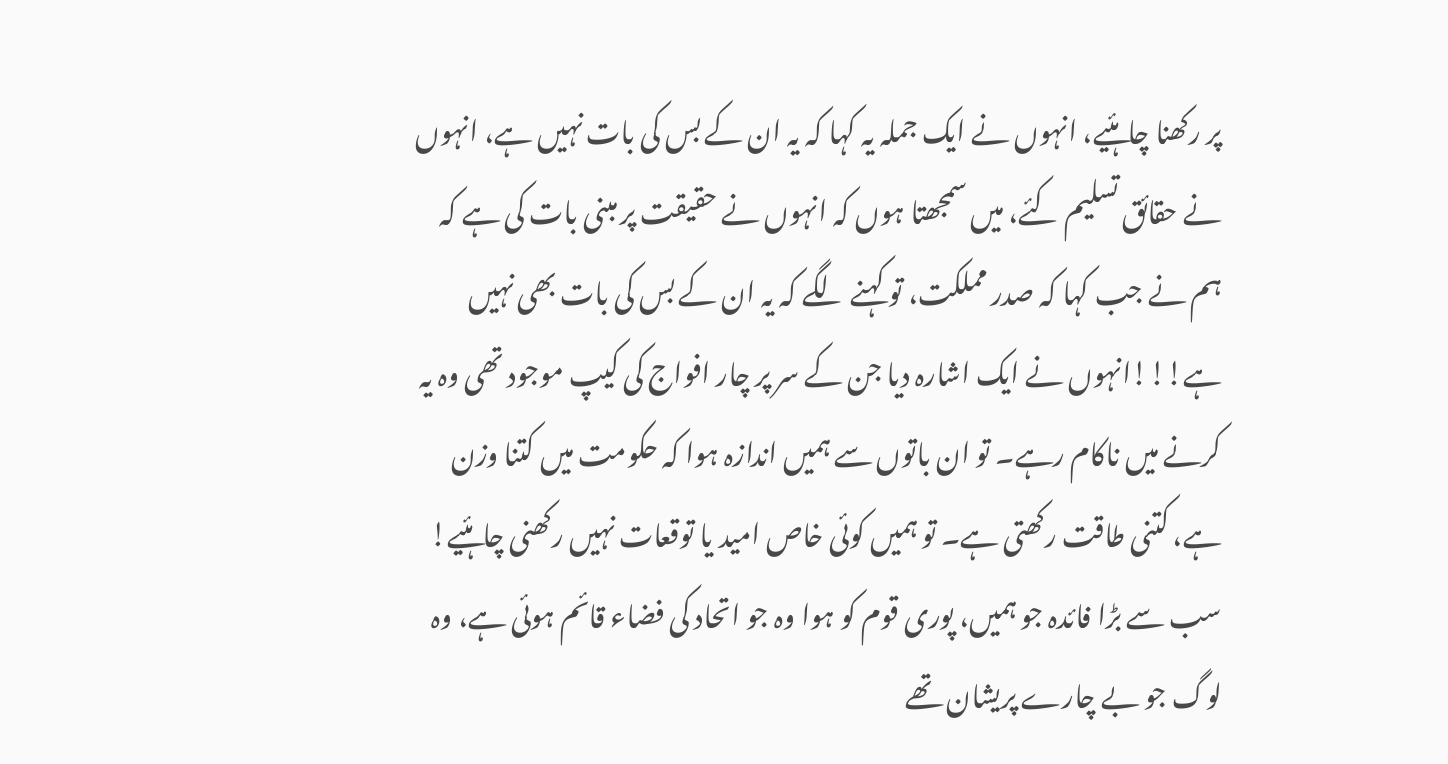پر رکھنا چاہئیے، انہوں نے ایک جملہ یہ کہا کہ یہ ان کے بس کی بات نہیں ہے، انہوں نے حقائق تسلیم کئے، میں سمجھتا ہوں کہ انہوں نے حقیقت پر مبنی بات کی ہے کہ ہم نے جب کہا کہ صدر مملکت، تو کہنے لگے کہ یہ ان کے بس کی بات بھی نہیں ہے!!!انہوں نے ایک اشارہ دیا جن کے سر پر چار افواج کی کیپ موجود تھی وہ یہ کرنے میں ناکام رہے۔ تو ان باتوں سے ہمیں اندازہ ہوا کہ حکومت میں کتنا وزن ہے، کتنی طاقت رکھتی ہے۔ تو ہمیں کوئی خاص امید یا توقعات نہیں رکھنی چاہئیے! سب سے بڑا فائدہ جو ہمیں، پوری قوم کو ہوا وہ جو اتحاد کی فضاء قائم ہوئی ہے، وہ لوگ جو بے چارے پریشان تھے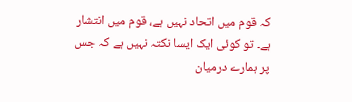کہ قوم میں اتحاد نہیں ہے، قوم میں انتشار ہے۔ تو کوئی ایک ایسا نکتہ نہیں ہے کہ جس پر ہمارے درمیان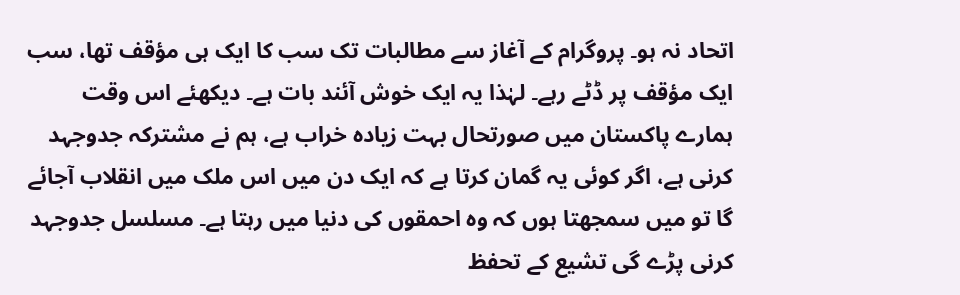اتحاد نہ ہو۔ پروگرام کے آغاز سے مطالبات تک سب کا ایک ہی مؤقف تھا، سب ایک مؤقف پر ڈٹے رہے۔ لہٰذا یہ ایک خوش آئند بات ہے۔ دیکھئے اس وقت ہمارے پاکستان میں صورتحال بہت زیادہ خراب ہے، ہم نے مشترکہ جدوجہد کرنی ہے، اگر کوئی یہ گمان کرتا ہے کہ ایک دن میں اس ملک میں انقلاب آجائے گا تو میں سمجھتا ہوں کہ وہ احمقوں کی دنیا میں رہتا ہے۔ مسلسل جدوجہد کرنی پڑے گی تشیع کے تحفظ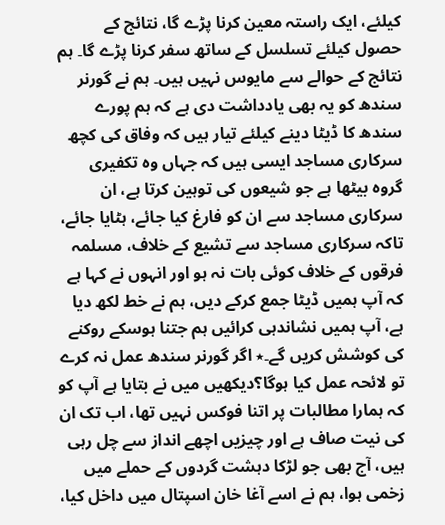کیلئے، ایک راستہ معین کرنا پڑے گا، نتائج کے حصول کیلئے تسلسل کے ساتھ سفر کرنا پڑے گا۔ ہم نتائج کے حوالے سے مایوس نہیں ہیں۔ ہم نے گورنر سندھ کو یہ بھی یادداشت دی ہے کہ ہم پورے سندھ کا ڈیٹا دینے کیلئے تیار ہیں کہ وفاق کی کچھ سرکاری مساجد ایسی ہیں کہ جہاں وہ تکفیری گروہ بیٹھا ہے جو شیعوں کی توہین کرتا ہے، ان سرکاری مساجد سے ان کو فارغ کیا جائے، ہٹایا جائے، تاکہ سرکاری مساجد سے تشیع کے خلاف، مسلمہ فرقوں کے خلاف کوئی بات نہ ہو اور انہوں نے کہا ہے کہ آپ ہمیں ڈیٹا جمع کرکے دیں، ہم نے خط لکھ دیا ہے، آپ ہمیں نشاندہی کرائیں ہم جتنا ہوسکے روکنے کی کوشش کریں گے۔٭ اگر گورنر سندھ عمل نہ کرے تو لائحہ عمل کیا ہوگا؟دیکھیں میں نے بتایا ہے آپ کو کہ ہمارا مطالبات پر اتنا فوکس نہیں تھا، اب تک ان کی نیت صاف ہے اور چیزیں اچھے انداز سے چل رہی ہیں، آج بھی جو لڑکا دہشت گردوں کے حملے میں زخمی ہوا، ہم نے اسے آغا خان اسپتال میں داخل کیا،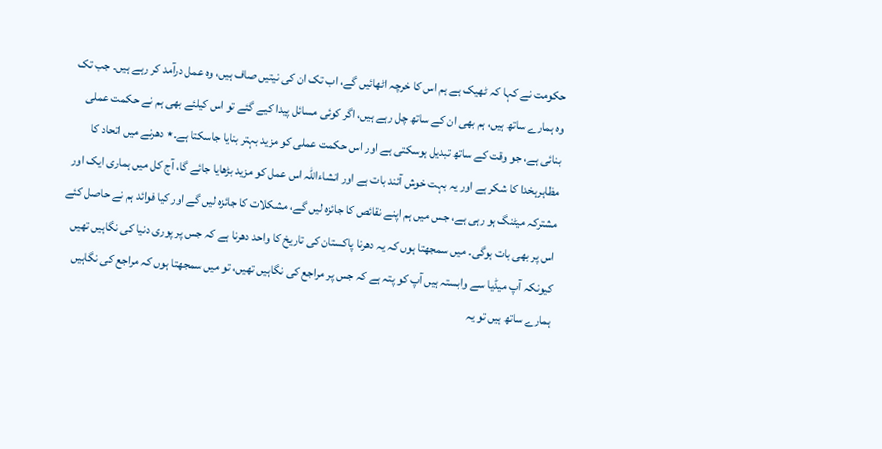حکومت نے کہا کہ ٹھیک ہے ہم اس کا خرچہ اٹھائیں گے، اب تک ان کی نیتیں صاف ہیں، وہ عمل درآمد کر رہے ہیں۔ جب تک وہ ہمارے ساتھ ہیں، ہم بھی ان کے ساتھ چل رہے ہیں، اگر کوئی مسائل پیدا کیے گئے تو اس کیلئے بھی ہم نے حکمت عملی بنائی ہے، جو وقت کے ساتھ تبدیل ہوسکتی ہے اور اس حکمت عملی کو مزید بہتر بنایا جاسکتا ہے۔٭ دھرنے میں اتحاد کا مظاہرہخدا کا شکر ہے اور یہ بہت خوش آئند بات ہے اور انشاءاللہ اس عمل کو مزید بڑھایا جائے گا، آج کل میں ہماری ایک اور مشترکہ میٹنگ ہو رہی ہے، جس میں ہم اپنے نقائص کا جائزہ لیں گے، مشکلات کا جائزہ لیں گے اور کیا فوائد ہم نے حاصل کئے اس پر بھی بات ہوگی۔ میں سمجھتا ہوں کہ یہ دھرنا پاکستان کی تاریخ کا واحد دھرنا ہے کہ جس پر پوری دنیا کی نگاہیں تھیں کیونکہ آپ میڈیا سے وابستہ ہیں آپ کو پتہ ہے کہ جس پر مراجع کی نگاہیں تھیں، تو میں سمجھتا ہوں کہ مراجع کی نگاہیں ہمارے ساتھ ہیں تو یہ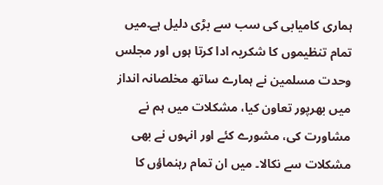ہماری کامیابی کی سب سے بڑی دلیل ہے۔میں تمام تنظیموں کا شکریہ ادا کرتا ہوں اور مجلس وحدت مسلمین نے ہمارے ساتھ مخلصانہ انداز میں بھرپور تعاون کیا، مشکلات میں ہم نے مشاورت کی، مشورے کئے اور انہوں نے بھی مشکلات سے نکالا۔ میں ان تمام رہنماؤں کا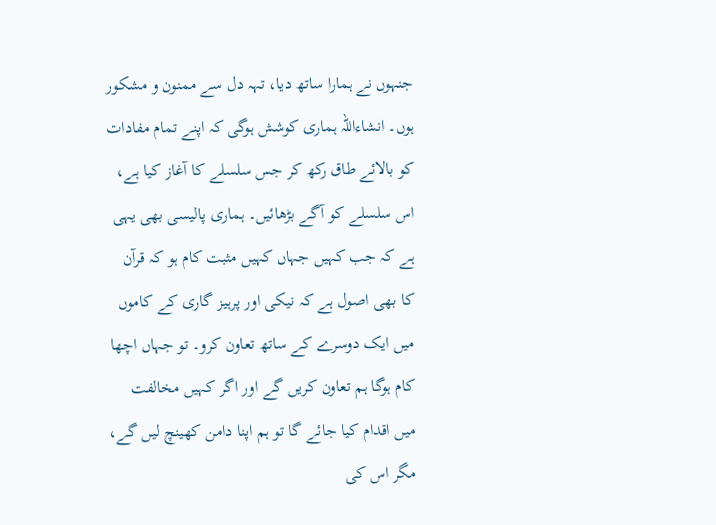جنہوں نے ہمارا ساتھ دیا، تہہ دل سے ممنون و مشکور ہوں۔ انشاءاللہ ہماری کوشش ہوگی کہ اپنے تمام مفادات کو بالائے طاق رکھ کر جس سلسلے کا آغاز کیا ہے، اس سلسلے کو آگے بڑھائیں۔ ہماری پالیسی بھی یہی ہے کہ جب کہیں جہاں کہیں مثبت کام ہو کہ قرآن کا بھی اصول ہے کہ نیکی اور پرہیز گاری کے کاموں میں ایک دوسرے کے ساتھ تعاون کرو۔ تو جہاں اچھا کام ہوگا ہم تعاون کریں گے اور اگر کہیں مخالفت میں اقدام کیا جائے گا تو ہم اپنا دامن کھینچ لیں گے، مگر اس کی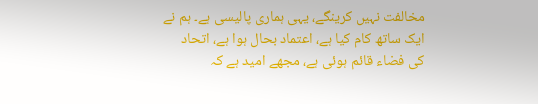مخالفت نہیں کرینگے، یہی ہماری پالیسی ہے۔ ہم نے ایک ساتھ کام کیا ہے، اعتماد بحال ہوا ہے، اتحاد کی فضاء قائم ہوئی ہے، مجھے امید ہے کہ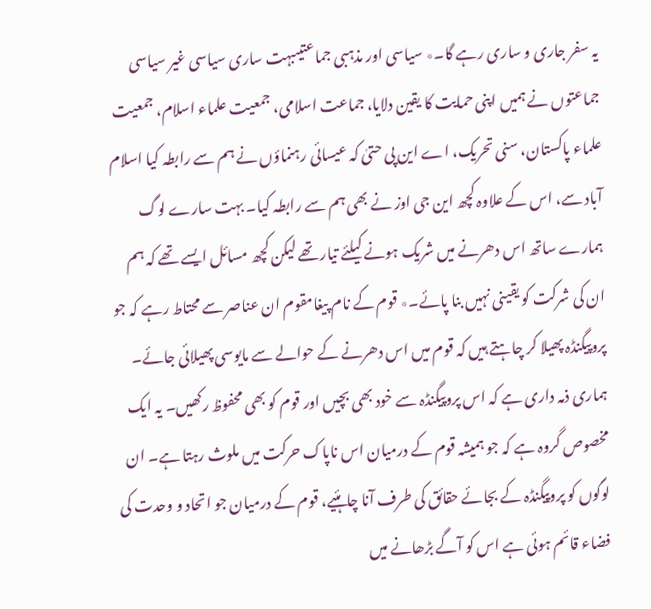یہ سفر جاری و ساری رہے گا۔٭ سیاسی اور مذہبی جماعتیںبہت ساری سیاسی غیر سیاسی جماعتوں نے ہمیں اپنی حمایت کا یقین دلایا، جماعت اسلامی، جمعیت علماء اسلام، جمعیت علماء پاکستان، سنی تحریک، اے این پی حتیٰ کہ عیسائی رہنماؤں نے ہم سے رابطہ کیا اسلام آباد سے، اس کے علاوہ کچھ این جی اوز نے بھی ہم سے رابطہ کیا۔ بہت سارے لوگ ہمارے ساتھ اس دھرنے میں شریک ہونے کیلئے تیار تھے لیکن کچھ مسائل ایسے تھے کہ ہم ان کی شرکت کو یقینی نہیں بنا پائے۔٭ قوم کے نام پیغامقوم ان عناصر سے محتاط رہے کہ جو پروپیگنڈہ پھیلا کر چاہتے ہیں کہ قوم میں اس دھرنے کے حوالے سے مایوسی پھیلائی جائے۔ ہماری ذمہ داری ہے کہ اس پروپیگنڈہ سے خود بھی بچیں اور قوم کو بھی محفوظ رکھیں۔ یہ ایک مخصوص گروہ ہے کہ جو ہمیشہ قوم کے درمیان اس ناپاک حرکت میں ملوث رہتا ہے۔ ان لوگوں کو پروپیگنڈہ کے بجائے حقائق کی طرف آنا چاہئیے، قوم کے درمیان جو اتحاد و وحدت کی فضاء قائم ہوئی ہے اس کو آگے بڑھانے میں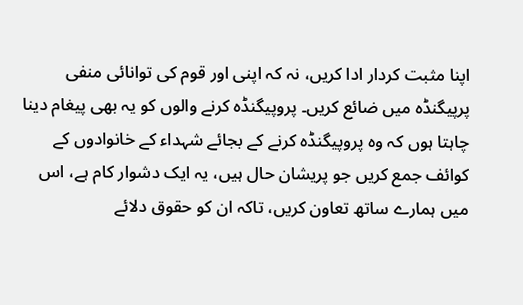اپنا مثبت کردار ادا کریں، نہ کہ اپنی اور قوم کی توانائی منفی پرپیگنڈہ میں ضائع کریں۔ پروپیگنڈہ کرنے والوں کو یہ بھی پیغام دینا چاہتا ہوں کہ وہ پروپیگنڈہ کرنے کے بجائے شہداء کے خانوادوں کے کوائف جمع کریں جو پریشان حال ہیں، یہ ایک دشوار کام ہے، اس میں ہمارے ساتھ تعاون کریں، تاکہ ان کو حقوق دلائے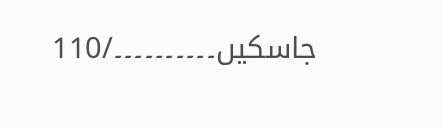جاسکیں۔۔۔۔۔۔۔۔۔۔/110